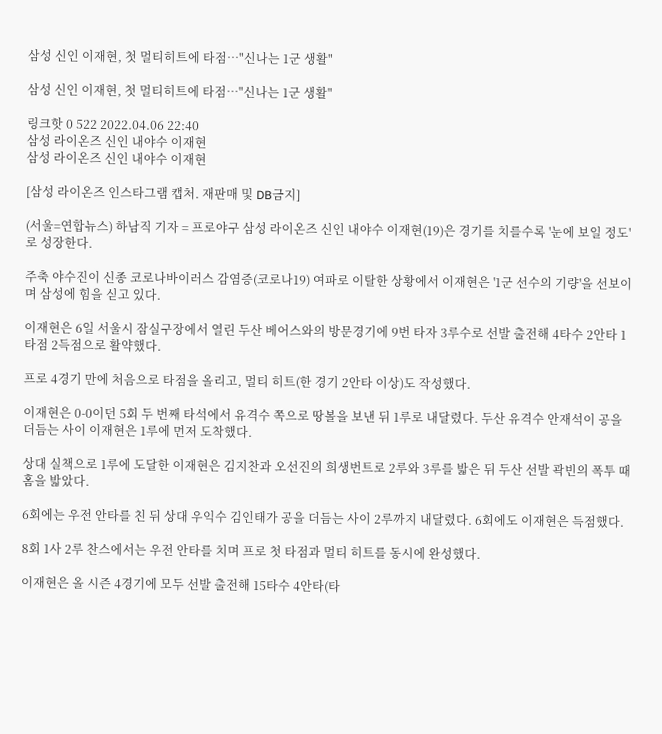삼성 신인 이재현, 첫 멀티히트에 타점…"신나는 1군 생활"

삼성 신인 이재현, 첫 멀티히트에 타점…"신나는 1군 생활"

링크핫 0 522 2022.04.06 22:40
삼성 라이온즈 신인 내야수 이재현
삼성 라이온즈 신인 내야수 이재현

[삼성 라이온즈 인스타그램 캡처. 재판매 및 DB금지]

(서울=연합뉴스) 하남직 기자 = 프로야구 삼성 라이온즈 신인 내야수 이재현(19)은 경기를 치를수록 '눈에 보일 정도'로 성장한다.

주축 야수진이 신종 코로나바이러스 감염증(코로나19) 여파로 이탈한 상황에서 이재현은 '1군 선수의 기량'을 선보이며 삼성에 힘을 싣고 있다.

이재현은 6일 서울시 잠실구장에서 열린 두산 베어스와의 방문경기에 9번 타자 3루수로 선발 출전해 4타수 2안타 1타점 2득점으로 활약했다.

프로 4경기 만에 처음으로 타점을 올리고, 멀티 히트(한 경기 2안타 이상)도 작성했다.

이재현은 0-0이던 5회 두 번째 타석에서 유격수 쪽으로 땅볼을 보낸 뒤 1루로 내달렸다. 두산 유격수 안재석이 공을 더듬는 사이 이재현은 1루에 먼저 도착했다.

상대 실책으로 1루에 도달한 이재현은 김지찬과 오선진의 희생번트로 2루와 3루를 밟은 뒤 두산 선발 곽빈의 폭투 때 홈을 밟았다.

6회에는 우전 안타를 친 뒤 상대 우익수 김인태가 공을 더듬는 사이 2루까지 내달렸다. 6회에도 이재현은 득점했다.

8회 1사 2루 찬스에서는 우전 안타를 치며 프로 첫 타점과 멀티 히트를 동시에 완성했다.

이재현은 올 시즌 4경기에 모두 선발 출전해 15타수 4안타(타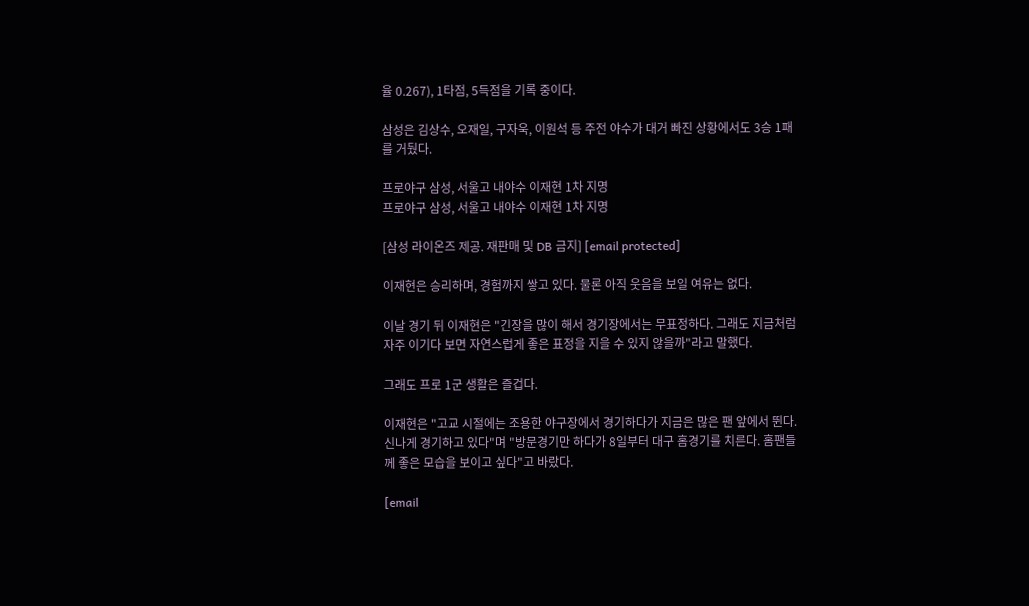율 0.267), 1타점, 5득점을 기록 중이다.

삼성은 김상수, 오재일, 구자욱, 이원석 등 주전 야수가 대거 빠진 상황에서도 3승 1패를 거뒀다.

프로야구 삼성, 서울고 내야수 이재현 1차 지명
프로야구 삼성, 서울고 내야수 이재현 1차 지명

[삼성 라이온즈 제공. 재판매 및 DB 금지] [email protected]

이재현은 승리하며, 경험까지 쌓고 있다. 물론 아직 웃음을 보일 여유는 없다.

이날 경기 뒤 이재현은 "긴장을 많이 해서 경기장에서는 무표정하다. 그래도 지금처럼 자주 이기다 보면 자연스럽게 좋은 표정을 지을 수 있지 않을까"라고 말했다.

그래도 프로 1군 생활은 즐겁다.

이재현은 "고교 시절에는 조용한 야구장에서 경기하다가 지금은 많은 팬 앞에서 뛴다. 신나게 경기하고 있다"며 "방문경기만 하다가 8일부터 대구 홈경기를 치른다. 홈팬들께 좋은 모습을 보이고 싶다"고 바랐다.

[email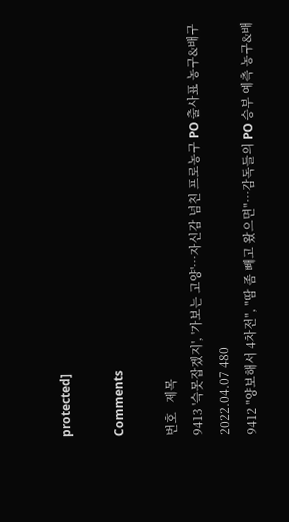protected]

Comments

번호   제목
9413 '슥못잡겠지', '가보는 고양'…자신감 넘친 프로농구 PO 출사표 농구&배구 2022.04.07 480
9412 "양보해서 4차전", "땀 좀 빼고 왔으면"…감독들의 PO 승부 예측 농구&배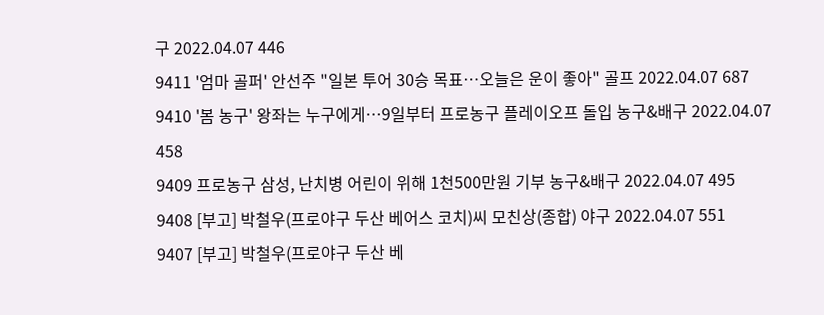구 2022.04.07 446
9411 '엄마 골퍼' 안선주 "일본 투어 30승 목표…오늘은 운이 좋아" 골프 2022.04.07 687
9410 '봄 농구' 왕좌는 누구에게…9일부터 프로농구 플레이오프 돌입 농구&배구 2022.04.07 458
9409 프로농구 삼성, 난치병 어린이 위해 1천500만원 기부 농구&배구 2022.04.07 495
9408 [부고] 박철우(프로야구 두산 베어스 코치)씨 모친상(종합) 야구 2022.04.07 551
9407 [부고] 박철우(프로야구 두산 베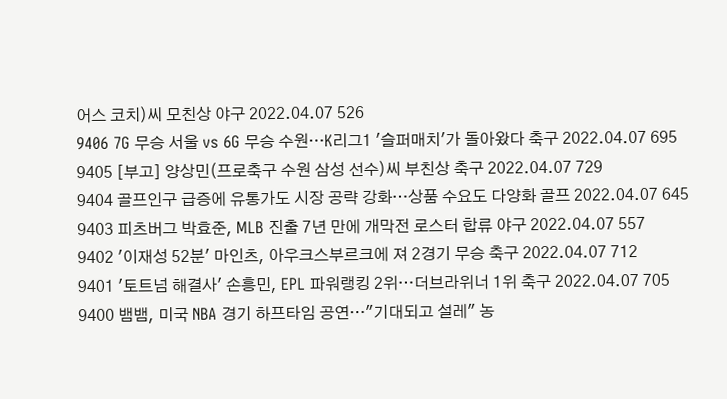어스 코치)씨 모친상 야구 2022.04.07 526
9406 7G 무승 서울 vs 6G 무승 수원…K리그1 '슬퍼매치'가 돌아왔다 축구 2022.04.07 695
9405 [부고] 양상민(프로축구 수원 삼성 선수)씨 부친상 축구 2022.04.07 729
9404 골프인구 급증에 유통가도 시장 공략 강화…상품 수요도 다양화 골프 2022.04.07 645
9403 피츠버그 박효준, MLB 진출 7년 만에 개막전 로스터 합류 야구 2022.04.07 557
9402 '이재성 52분' 마인츠, 아우크스부르크에 져 2경기 무승 축구 2022.04.07 712
9401 '토트넘 해결사' 손흥민, EPL 파워랭킹 2위…더브라위너 1위 축구 2022.04.07 705
9400 뱀뱀, 미국 NBA 경기 하프타임 공연…"기대되고 설레" 농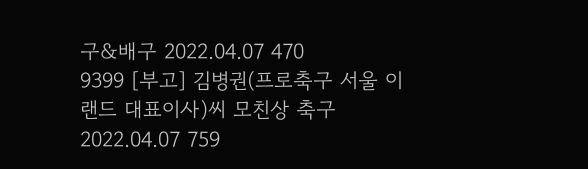구&배구 2022.04.07 470
9399 [부고] 김병권(프로축구 서울 이랜드 대표이사)씨 모친상 축구 2022.04.07 759